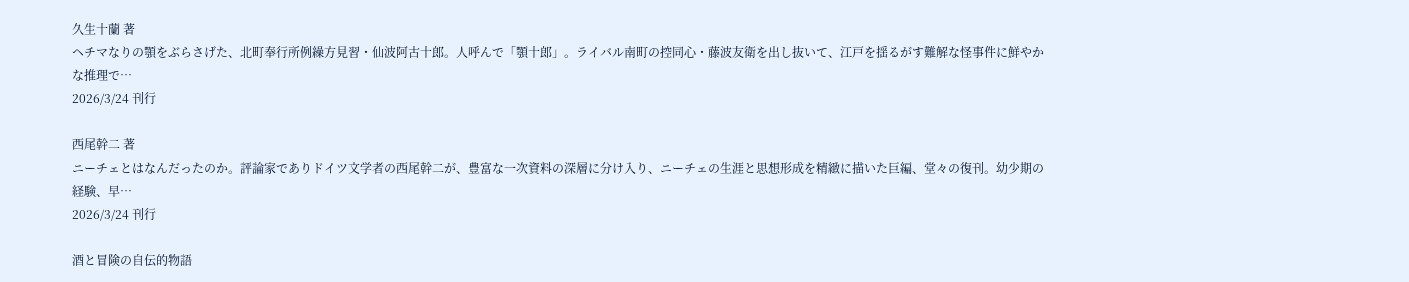久生十蘭 著
ヘチマなりの顎をぶらさげた、北町奉行所例繰方見習・仙波阿古十郎。人呼んで「顎十郎」。ライバル南町の控同心・藤波友衛を出し抜いて、江戸を揺るがす難解な怪事件に鮮やかな推理で…
2026/3/24 刊行

西尾幹二 著
ニーチェとはなんだったのか。評論家でありドイツ文学者の西尾幹二が、豊富な一次資料の深層に分け入り、ニーチェの生涯と思想形成を精緻に描いた巨編、堂々の復刊。幼少期の経験、早…
2026/3/24 刊行

酒と冒険の自伝的物語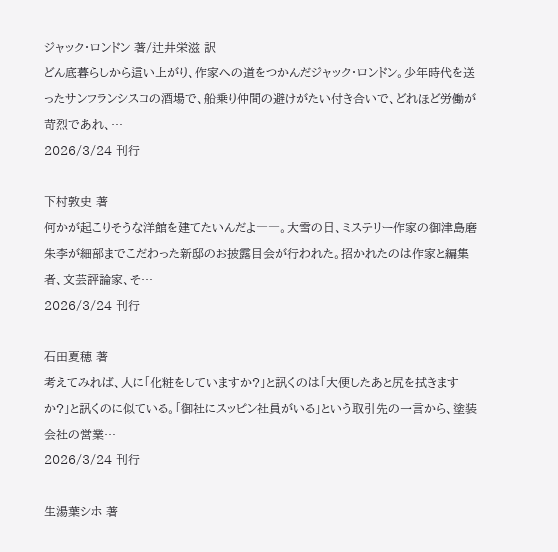ジャック・ロンドン 著/辻井栄滋 訳
どん底暮らしから這い上がり、作家への道をつかんだジャック・ロンドン。少年時代を送ったサンフランシスコの酒場で、船乗り仲間の避けがたい付き合いで、どれほど労働が苛烈であれ、…
2026/3/24 刊行

下村敦史 著
何かが起こりそうな洋館を建てたいんだよ――。大雪の日、ミステリー作家の御津島磨朱李が細部までこだわった新邸のお披露目会が行われた。招かれたのは作家と編集者、文芸評論家、そ…
2026/3/24 刊行

石田夏穂 著
考えてみれば、人に「化粧をしていますか?」と訊くのは「大便したあと尻を拭きますか?」と訊くのに似ている。「御社にスッピン社員がいる」という取引先の一言から、塗装会社の営業…
2026/3/24 刊行

生湯葉シホ 著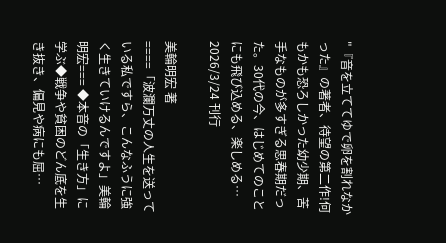"『音を立ててゆで卵を割れなかった』の著者、待望の第二作!何もかも恐ろしかった幼少期、苦手なものが多すぎる思春期だった。30代の今、はじめてのことにも飛び込める、楽しめる…
2026/3/24 刊行

美輪明宏 著
====「波瀾万丈の人生を送っている私ですら、こんなふうに強く生きていけるんですよ」美輪明宏=== ◆本音の「生き方」に学ぶ◆戦争や貧困のどん底を生き抜き、偏見や病にも屈…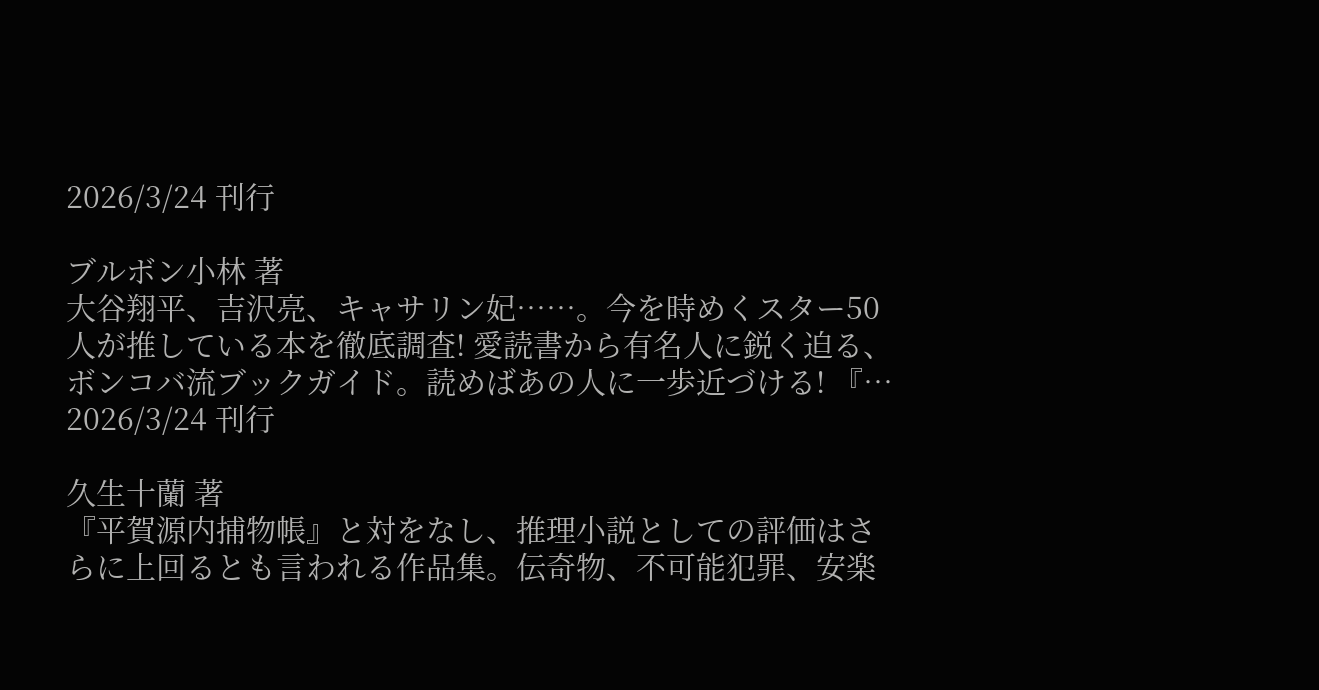2026/3/24 刊行

ブルボン小林 著
大谷翔平、吉沢亮、キャサリン妃……。今を時めくスター50人が推している本を徹底調査! 愛読書から有名人に鋭く迫る、ボンコバ流ブックガイド。読めばあの人に一歩近づける! 『…
2026/3/24 刊行

久生十蘭 著
『平賀源内捕物帳』と対をなし、推理小説としての評価はさらに上回るとも言われる作品集。伝奇物、不可能犯罪、安楽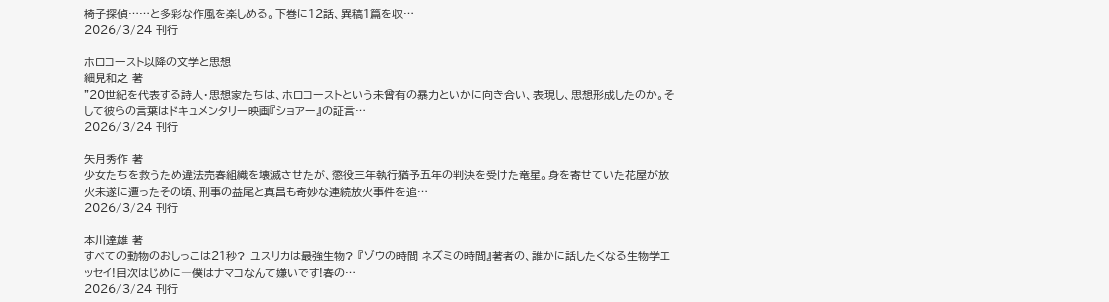椅子探偵……と多彩な作風を楽しめる。下巻に12話、異稿1篇を収…
2026/3/24 刊行

ホロコースト以降の文学と思想
細見和之 著
"20世紀を代表する詩人・思想家たちは、ホロコーストという未曾有の暴力といかに向き合い、表現し、思想形成したのか。そして彼らの言葉はドキュメンタリー映画『ショアー』の証言…
2026/3/24 刊行

矢月秀作 著
少女たちを救うため違法売春組織を壊滅させたが、懲役三年執行猶予五年の判決を受けた竜星。身を寄せていた花屋が放火未遂に遭ったその頃、刑事の益尾と真昌も奇妙な連続放火事件を追…
2026/3/24 刊行

本川達雄 著
すべての動物のおしっこは21秒? ユスリカは最強生物? 『ゾウの時間 ネズミの時間』著者の、誰かに話したくなる生物学エッセイ!目次はじめに―僕はナマコなんて嫌いです!春の…
2026/3/24 刊行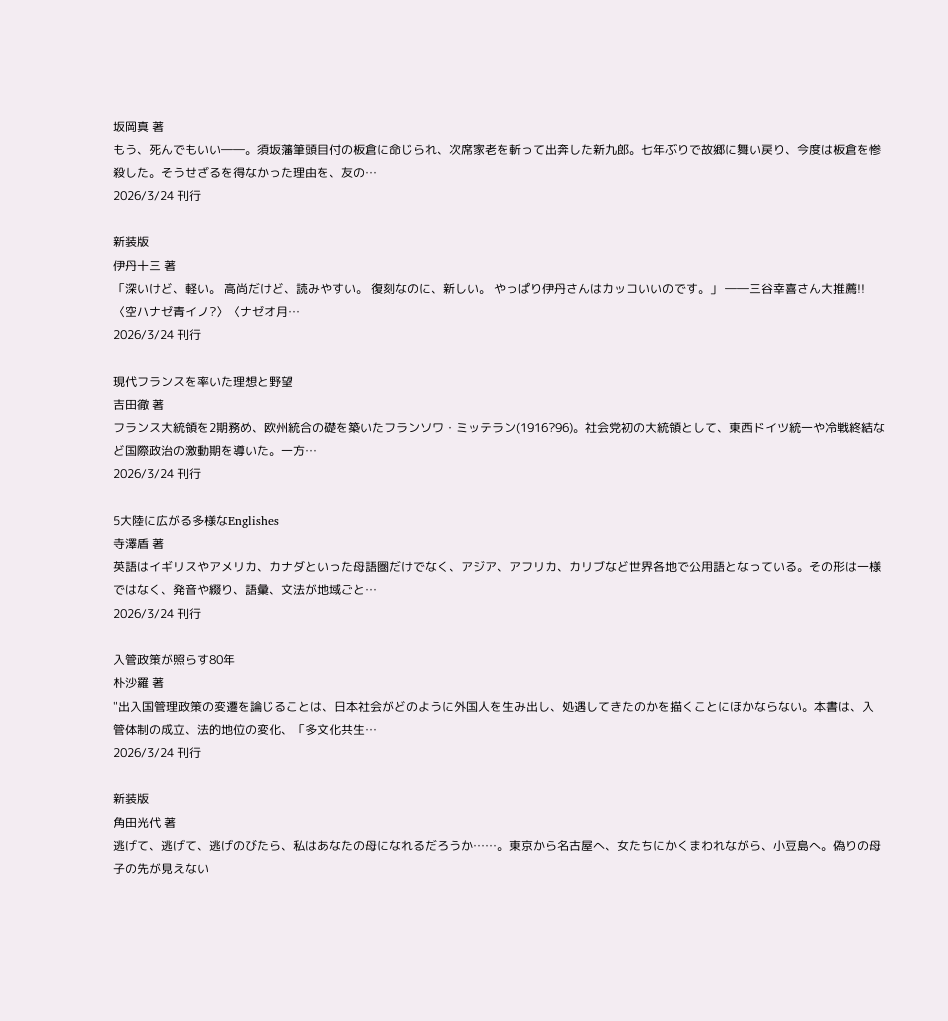坂岡真 著
もう、死んでもいい――。須坂藩筆頭目付の板倉に命じられ、次席家老を斬って出奔した新九郎。七年ぶりで故郷に舞い戻り、今度は板倉を惨殺した。そうせざるを得なかった理由を、友の…
2026/3/24 刊行

新装版
伊丹十三 著
「深いけど、軽い。 高尚だけど、読みやすい。 復刻なのに、新しい。 やっぱり伊丹さんはカッコいいのです。」 ――三谷幸喜さん大推薦!!〈空ハナゼ青イノ?〉〈ナゼオ月…
2026/3/24 刊行

現代フランスを率いた理想と野望
吉田徹 著
フランス大統領を2期務め、欧州統合の礎を築いたフランソワ・ミッテラン(1916?96)。社会党初の大統領として、東西ドイツ統一や冷戦終結など国際政治の激動期を導いた。一方…
2026/3/24 刊行

5大陸に広がる多様なEnglishes
寺澤盾 著
英語はイギリスやアメリカ、カナダといった母語圏だけでなく、アジア、アフリカ、カリブなど世界各地で公用語となっている。その形は一様ではなく、発音や綴り、語彙、文法が地域ごと…
2026/3/24 刊行

入管政策が照らす80年
朴沙羅 著
"出入国管理政策の変遷を論じることは、日本社会がどのように外国人を生み出し、処遇してきたのかを描くことにほかならない。本書は、入管体制の成立、法的地位の変化、「多文化共生…
2026/3/24 刊行

新装版
角田光代 著
逃げて、逃げて、逃げのびたら、私はあなたの母になれるだろうか……。東京から名古屋へ、女たちにかくまわれながら、小豆島へ。偽りの母子の先が見えない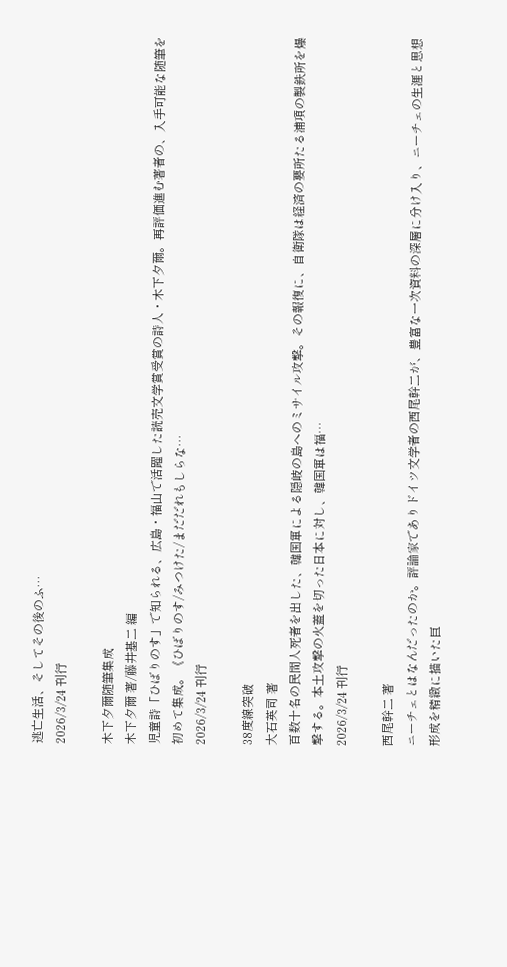逃亡生活、そしてその後のふ…
2026/3/24 刊行

木下夕爾随筆集成
木下夕爾 著/藤井基二 編
児童詩「ひばりのす」で知られる、広島・福山で活躍した読売文学賞受賞の詩人・木下夕爾。再評価進む著者の、入手可能な随筆を初めて集成。《ひばりのす/みつけた/まだだれもしらな…
2026/3/24 刊行

38度線突破
大石英司 著
百数十名の民間人死者を出した、韓国軍による隠岐の島へのミサイル攻撃。その報復に、自衛隊は経済の要所たる浦項の製鉄所を爆撃する。本土攻撃の火蓋を切った日本に対し、韓国軍は福…
2026/3/24 刊行

西尾幹二 著
ニーチェとはなんだったのか。評論家でありドイツ文学者の西尾幹二が、豊富な一次資料の深層に分け入り、ニーチェの生涯と思想形成を精緻に描いた巨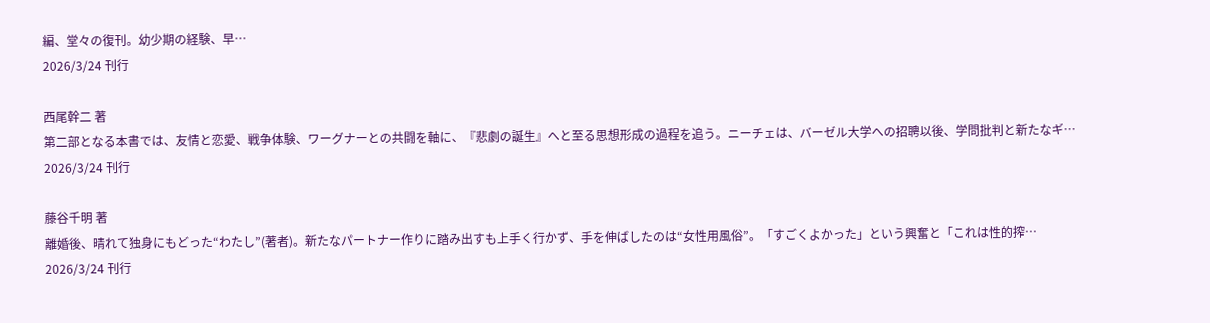編、堂々の復刊。幼少期の経験、早…
2026/3/24 刊行

西尾幹二 著
第二部となる本書では、友情と恋愛、戦争体験、ワーグナーとの共闘を軸に、『悲劇の誕生』へと至る思想形成の過程を追う。ニーチェは、バーゼル大学への招聘以後、学問批判と新たなギ…
2026/3/24 刊行

藤谷千明 著
離婚後、晴れて独身にもどった“わたし”(著者)。新たなパートナー作りに踏み出すも上手く行かず、手を伸ばしたのは“女性用風俗”。「すごくよかった」という興奮と「これは性的搾…
2026/3/24 刊行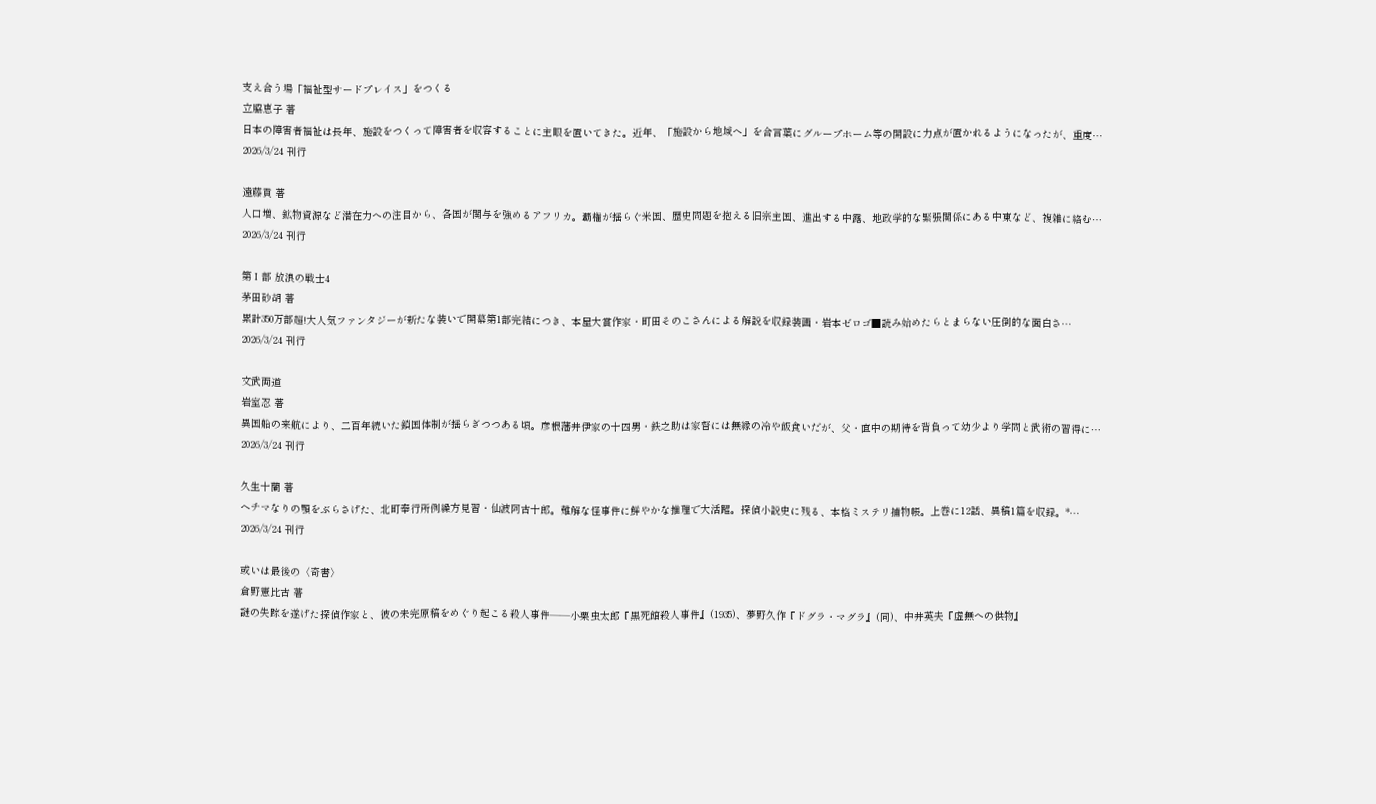支え合う場「福祉型サードプレイス」をつくる
立脇恵子 著
日本の障害者福祉は長年、施設をつくって障害者を収容することに主眼を置いてきた。近年、「施設から地域へ」を合言葉にグループホーム等の開設に力点が置かれるようになったが、重度…
2026/3/24 刊行

遠藤貢 著
人口増、鉱物資源など潜在力への注目から、各国が関与を強めるアフリカ。覇権が揺らぐ米国、歴史問題を抱える旧宗主国、進出する中露、地政学的な緊張関係にある中東など、複雑に絡む…
2026/3/24 刊行

第Ⅰ部 放浪の戦士4
茅田砂胡 著
累計350万部超!大人気ファンタジーが新たな装いで開幕第1部完結につき、本屋大賞作家・町田そのこさんによる解説を収録装画・岩本ゼロゴ■読み始めたらとまらない圧倒的な面白さ…
2026/3/24 刊行

文武両道
岩室忍 著
異国船の来航により、二百年続いた鎖国体制が揺らぎつつある頃。彦根藩井伊家の十四男・鉄之助は家督には無縁の冷や飯食いだが、父・直中の期待を背負って幼少より学問と武術の習得に…
2026/3/24 刊行

久生十蘭 著
ヘチマなりの顎をぶらさげた、北町奉行所例繰方見習・仙波阿古十郎。難解な怪事件に鮮やかな推理で大活躍。探偵小説史に残る、本格ミステリ捕物帳。上巻に12話、異稿1篇を収録。*…
2026/3/24 刊行

或いは最後の〈奇書〉
倉野憲比古 著
謎の失踪を遂げた探偵作家と、彼の未完原稿をめぐり起こる殺人事件――小栗虫太郎『黒死館殺人事件』(1935)、夢野久作『ドグラ・マグラ』(同)、中井英夫『虚無への供物』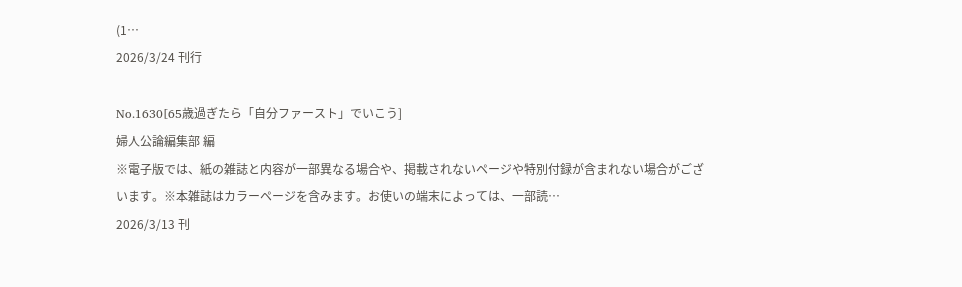(1…
2026/3/24 刊行

No.1630[65歳過ぎたら「自分ファースト」でいこう]
婦人公論編集部 編
※電子版では、紙の雑誌と内容が一部異なる場合や、掲載されないページや特別付録が含まれない場合がございます。※本雑誌はカラーページを含みます。お使いの端末によっては、一部読…
2026/3/13 刊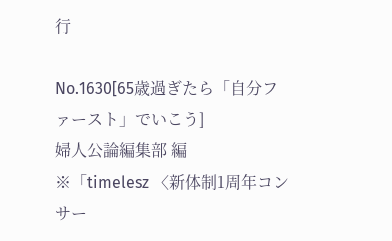行

No.1630[65歳過ぎたら「自分ファースト」でいこう]
婦人公論編集部 編
※「timelesz 〈新体制1周年コンサー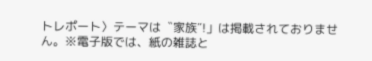トレポート〉テーマは〝家族″!」は掲載されておりません。※電子版では、紙の雑誌と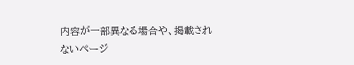内容が一部異なる場合や、掲載されないページ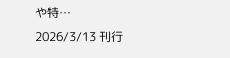や特…
2026/3/13 刊行